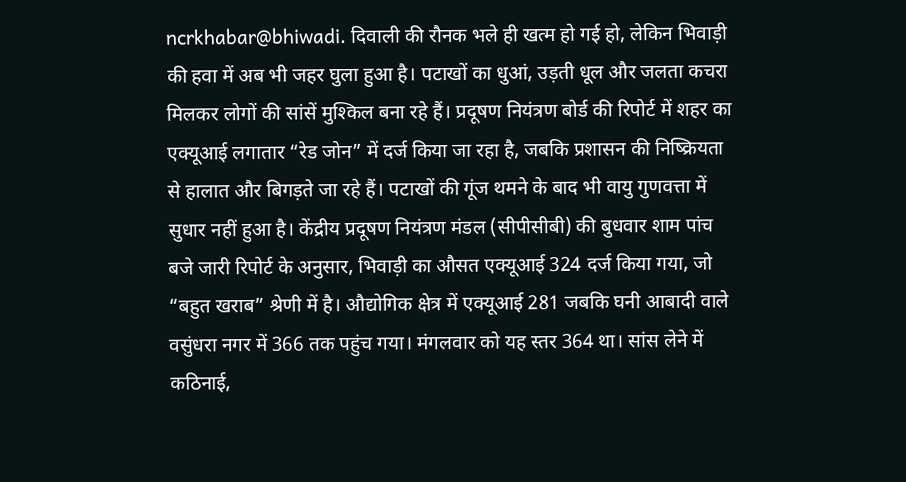ncrkhabar@bhiwadi. दिवाली की रौनक भले ही खत्म हो गई हो, लेकिन भिवाड़ी की हवा में अब भी जहर घुला हुआ है। पटाखों का धुआं, उड़ती धूल और जलता कचरा मिलकर लोगों की सांसें मुश्किल बना रहे हैं। प्रदूषण नियंत्रण बोर्ड की रिपोर्ट में शहर का एक्यूआई लगातार “रेड जोन” में दर्ज किया जा रहा है, जबकि प्रशासन की निष्क्रियता से हालात और बिगड़ते जा रहे हैं। पटाखों की गूंज थमने के बाद भी वायु गुणवत्ता में सुधार नहीं हुआ है। केंद्रीय प्रदूषण नियंत्रण मंडल (सीपीसीबी) की बुधवार शाम पांच बजे जारी रिपोर्ट के अनुसार, भिवाड़ी का औसत एक्यूआई 324 दर्ज किया गया, जो “बहुत खराब” श्रेणी में है। औद्योगिक क्षेत्र में एक्यूआई 281 जबकि घनी आबादी वाले वसुंधरा नगर में 366 तक पहुंच गया। मंगलवार को यह स्तर 364 था। सांस लेने में कठिनाई,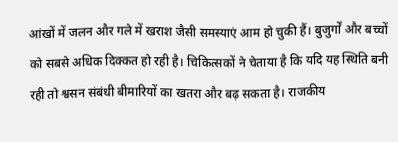आंखों में जलन और गले में खराश जैसी समस्याएं आम हो चुकी हैं। बुजुर्गों और बच्चों को सबसे अधिक दिक्कत हो रही है। चिकित्सकों ने चेताया है कि यदि यह स्थिति बनी रही तो श्वसन संबंधी बीमारियों का खतरा और बढ़ सकता है। राजकीय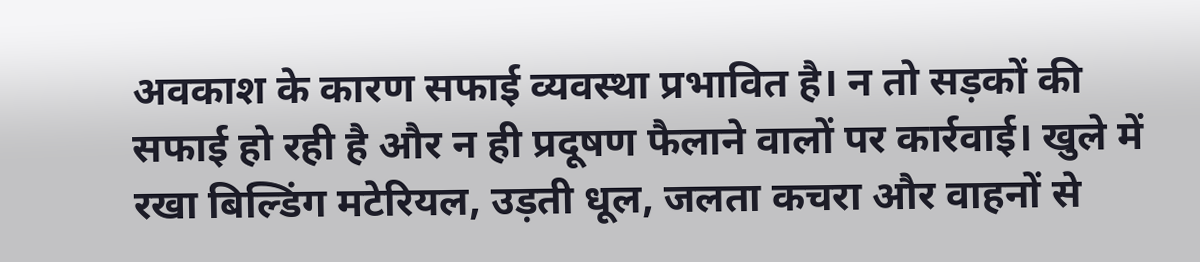अवकाश के कारण सफाई व्यवस्था प्रभावित है। न तो सड़कों की सफाई हो रही है और न ही प्रदूषण फैलाने वालों पर कार्रवाई। खुले में रखा बिल्डिंग मटेरियल, उड़ती धूल, जलता कचरा और वाहनों से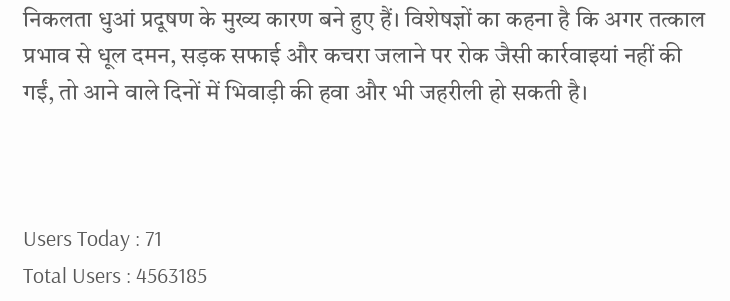निकलता धुआं प्रदूषण के मुख्य कारण बने हुए हैं। विशेषज्ञों का कहना है कि अगर तत्काल प्रभाव से धूल दमन, सड़क सफाई और कचरा जलाने पर रोक जैसी कार्रवाइयां नहीं की गईं, तो आने वाले दिनों में भिवाड़ी की हवा और भी जहरीली हो सकती है।



Users Today : 71
Total Users : 4563185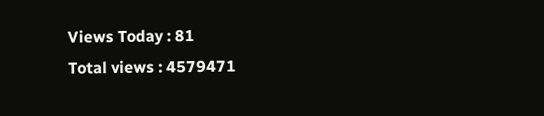Views Today : 81
Total views : 4579471